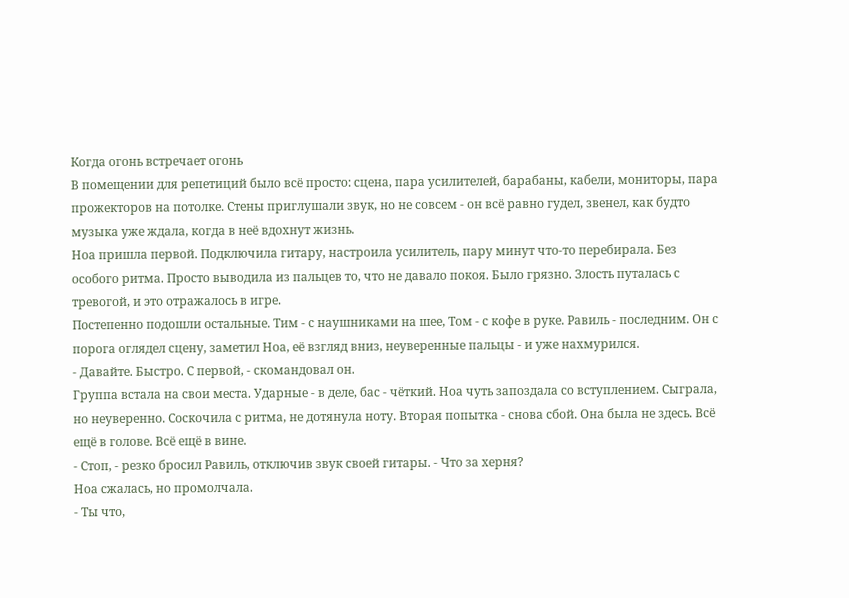Когда огонь встречает огонь
В помещении для репетиций было всё просто: сцена, пара усилителей, барабаны, кабели, мониторы, пара прожекторов на потолке. Стены приглушали звук, но не совсем - он всё равно гудел, звенел, как будто музыка уже ждала, когда в неё вдохнут жизнь.
Ноа пришла первой. Подключила гитару, настроила усилитель, пару минут что-то перебирала. Без особого ритма. Просто выводила из пальцев то, что не давало покоя. Было грязно. Злость путалась с тревогой, и это отражалось в игре.
Постепенно подошли остальные. Тим - с наушниками на шее, Том - с кофе в руке. Равиль - последним. Он с порога оглядел сцену, заметил Ноа, её взгляд вниз, неуверенные пальцы - и уже нахмурился.
- Давайте. Быстро. С первой, - скомандовал он.
Группа встала на свои места. Ударные - в деле, бас - чёткий. Ноа чуть запоздала со вступлением. Сыграла, но неуверенно. Соскочила с ритма, не дотянула ноту. Вторая попытка - снова сбой. Она была не здесь. Всё ещё в голове. Всё ещё в вине.
- Стоп, - резко бросил Равиль, отключив звук своей гитары. - Что за херня?
Ноа сжалась, но промолчала.
- Ты что,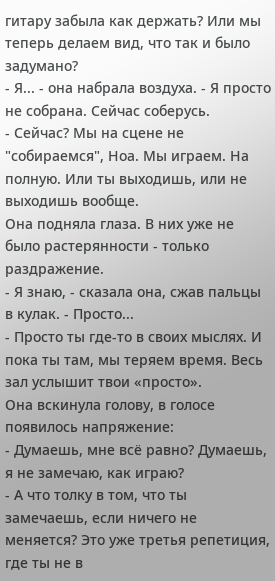гитару забыла как держать? Или мы теперь делаем вид, что так и было задумано?
- Я... - она набрала воздуха. - Я просто не собрана. Сейчас соберусь.
- Сейчас? Мы на сцене не "собираемся", Ноа. Мы играем. На полную. Или ты выходишь, или не выходишь вообще.
Она подняла глаза. В них уже не было растерянности - только раздражение.
- Я знаю, - сказала она, сжав пальцы в кулак. - Просто...
- Просто ты где-то в своих мыслях. И пока ты там, мы теряем время. Весь зал услышит твои «просто».
Она вскинула голову, в голосе появилось напряжение:
- Думаешь, мне всё равно? Думаешь, я не замечаю, как играю?
- А что толку в том, что ты замечаешь, если ничего не меняется? Это уже третья репетиция, где ты не в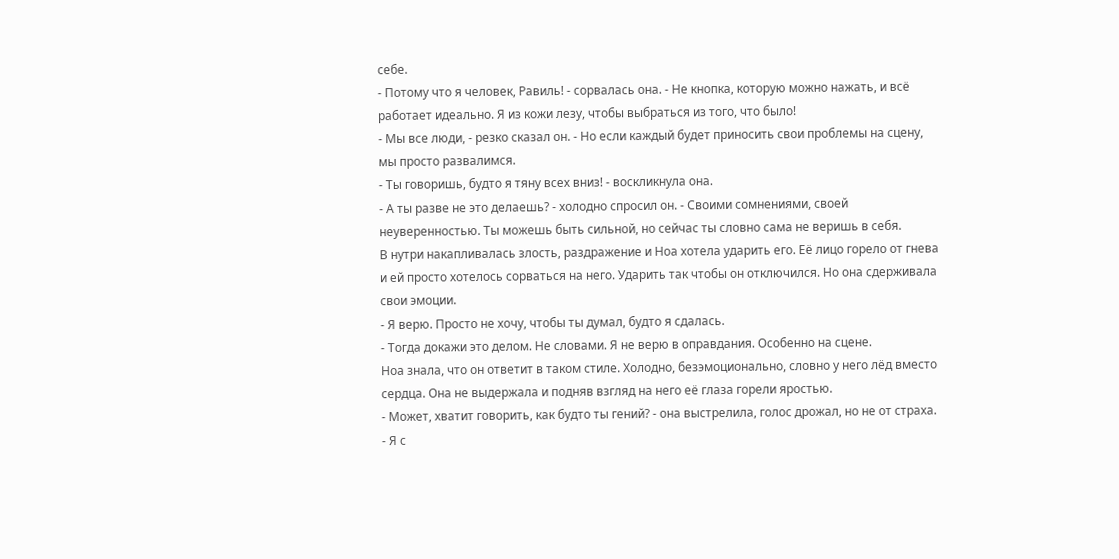себе.
- Потому что я человек, Равиль! - сорвалась она. - Не кнопка, которую можно нажать, и всё работает идеально. Я из кожи лезу, чтобы выбраться из того, что было!
- Мы все люди, - резко сказал он. - Но если каждый будет приносить свои проблемы на сцену, мы просто развалимся.
- Ты говоришь, будто я тяну всех вниз! - воскликнула она.
- А ты разве не это делаешь? - холодно спросил он. - Своими сомнениями, своей неуверенностью. Ты можешь быть сильной, но сейчас ты словно сама не веришь в себя.
В нутри накапливалась злость, раздражение и Ноа хотела ударить его. Её лицо горело от гнева и ей просто хотелось сорваться на него. Ударить так чтобы он отключился. Но она сдерживала свои эмоции.
- Я верю. Просто не хочу, чтобы ты думал, будто я сдалась.
- Тогда докажи это делом. Не словами. Я не верю в оправдания. Особенно на сцене.
Ноа знала, что он ответит в таком стиле. Холодно, безэмоционально, словно у него лёд вместо сердца. Она не выдержала и подняв взгляд на него её глаза горели яростью.
- Может, хватит говорить, как будто ты гений? - она выстрелила, голос дрожал, но не от страха. - Я с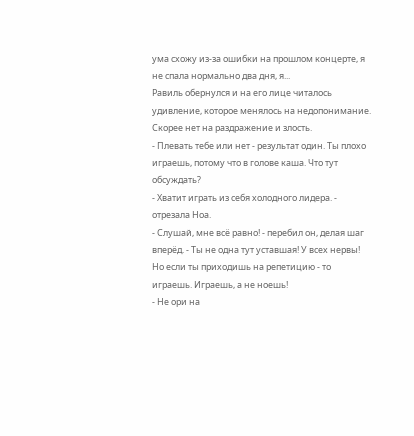ума схожу из-за ошибки на прошлом концерте, я не спала нормально два дня, я...
Равиль обернулся и на его лице читалось удивление, которое менялось на недопонимание. Скорее нет на раздражение и злость.
- Плевать тебе или нет - результат один. Ты плохо играешь, потому что в голове каша. Что тут обсуждать?
- Хватит играть из себя холодного лидера. - отрезала Ноа.
- Слушай, мне всё равно! - перебил он, делая шаг вперёд. - Ты не одна тут уставшая! У всех нервы! Но если ты приходишь на репетицию - то играешь. Играешь, а не ноешь!
- Не ори на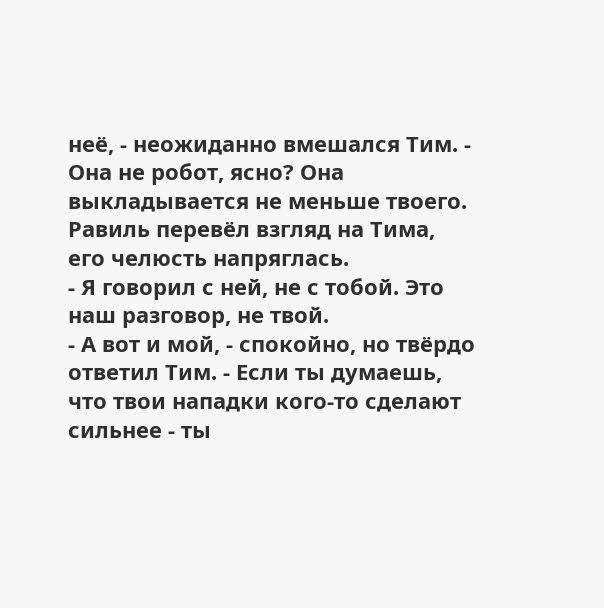неё, - неожиданно вмешался Тим. - Она не робот, ясно? Она выкладывается не меньше твоего.
Равиль перевёл взгляд на Тима, его челюсть напряглась.
- Я говорил с ней, не с тобой. Это наш разговор, не твой.
- А вот и мой, - спокойно, но твёрдо ответил Тим. - Если ты думаешь, что твои нападки кого-то сделают сильнее - ты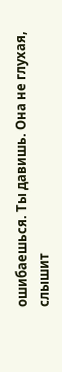ошибаешься. Ты давишь. Она не глухая, слышит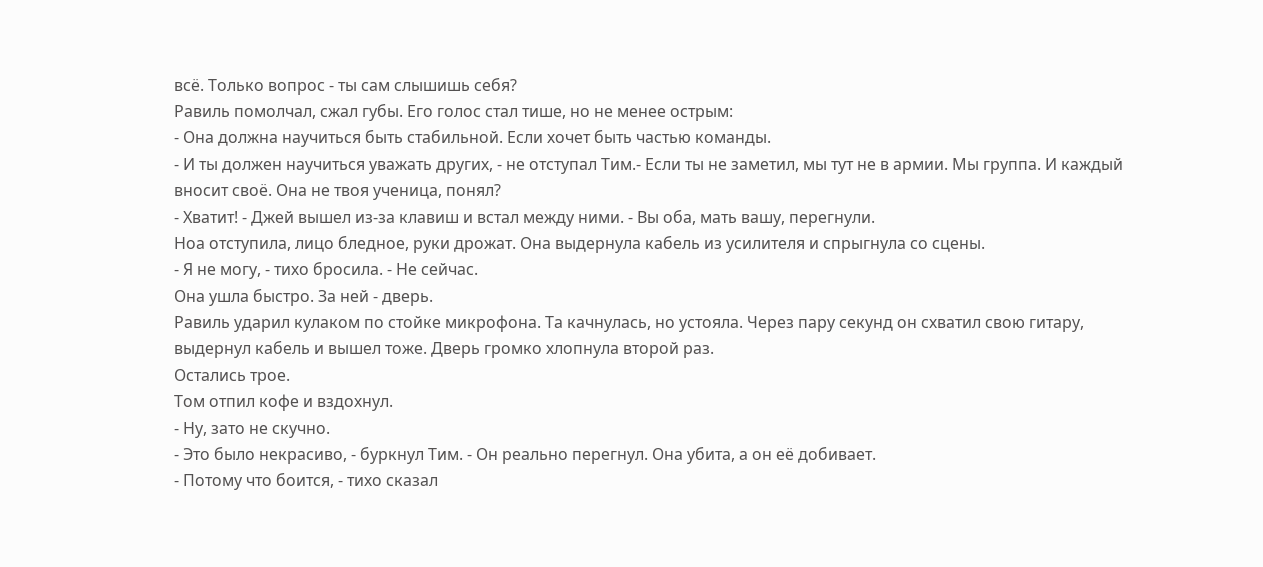всё. Только вопрос - ты сам слышишь себя?
Равиль помолчал, сжал губы. Его голос стал тише, но не менее острым:
- Она должна научиться быть стабильной. Если хочет быть частью команды.
- И ты должен научиться уважать других, - не отступал Тим.- Если ты не заметил, мы тут не в армии. Мы группа. И каждый вносит своё. Она не твоя ученица, понял?
- Хватит! - Джей вышел из-за клавиш и встал между ними. - Вы оба, мать вашу, перегнули.
Ноа отступила, лицо бледное, руки дрожат. Она выдернула кабель из усилителя и спрыгнула со сцены.
- Я не могу, - тихо бросила. - Не сейчас.
Она ушла быстро. За ней - дверь.
Равиль ударил кулаком по стойке микрофона. Та качнулась, но устояла. Через пару секунд он схватил свою гитару, выдернул кабель и вышел тоже. Дверь громко хлопнула второй раз.
Остались трое.
Том отпил кофе и вздохнул.
- Ну, зато не скучно.
- Это было некрасиво, - буркнул Тим. - Он реально перегнул. Она убита, а он её добивает.
- Потому что боится, - тихо сказал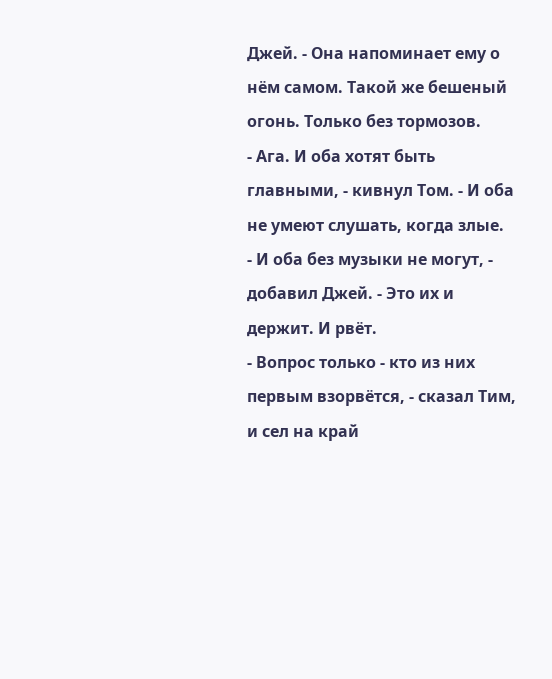Джей. - Она напоминает ему о нём самом. Такой же бешеный огонь. Только без тормозов.
- Ага. И оба хотят быть главными, - кивнул Том. - И оба не умеют слушать, когда злые.
- И оба без музыки не могут, - добавил Джей. - Это их и держит. И рвёт.
- Вопрос только - кто из них первым взорвётся, - сказал Тим, и сел на край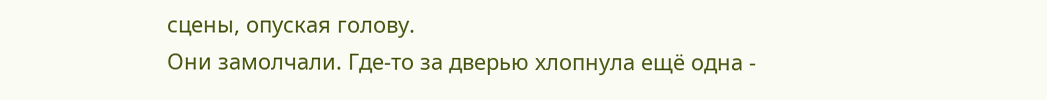сцены, опуская голову.
Они замолчали. Где-то за дверью хлопнула ещё одна -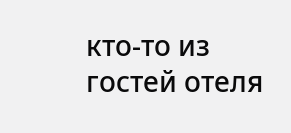кто-то из гостей отеля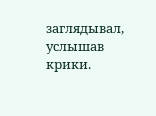заглядывал, услышав крики.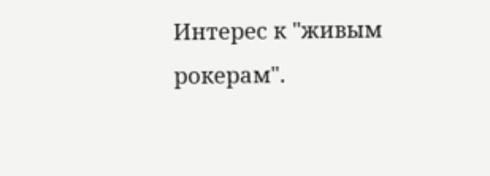Интерес к "живым рокерам".